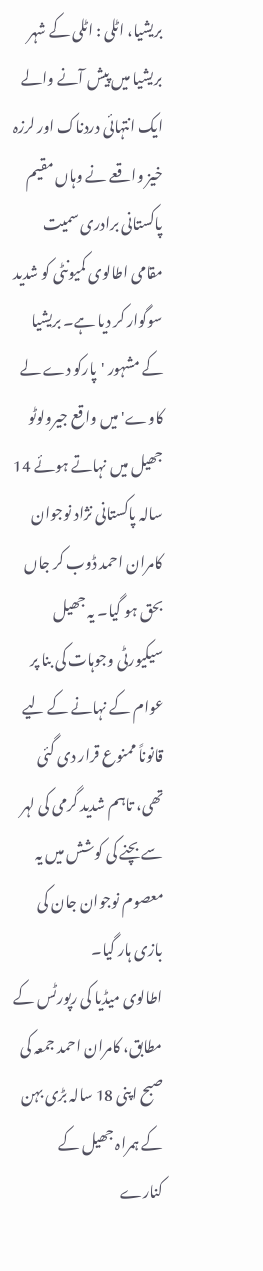بریشیا، اٹلی : اٹلی کے شہر بریشیا میں پیش آنے والے ایک انتہائی دردناک اور لرزہ خیز واقعے نے وہاں مقیم پاکستانی برادری سمیت مقامی اطالوی کمیونٹی کو شدید سوگوار کر دیا ہے۔ بریشیا کے مشہور 'پارکو دے لے کاوے' میں واقع جیرولوٹو جھیل میں نہاتے ہوئے 14 سالہ پاکستانی نژاد نوجوان کامران احمد ڈوب کر جاں بحق ہو گیا۔ یہ جھیل سیکیورٹی وجوہات کی بنا پر عوام کے نہانے کے لیے قانوناً ممنوع قرار دی گئی تھی، تاہم شدید گرمی کی لہر سے بچنے کی کوشش میں یہ معصوم نوجوان جان کی بازی ہار گیا۔
اطالوی میڈیا کی رپورٹس کے مطابق، کامران احمد جمعہ کی صبح اپنی 18 سالہ بڑی بہن کے ہمراہ جھیل کے کنارے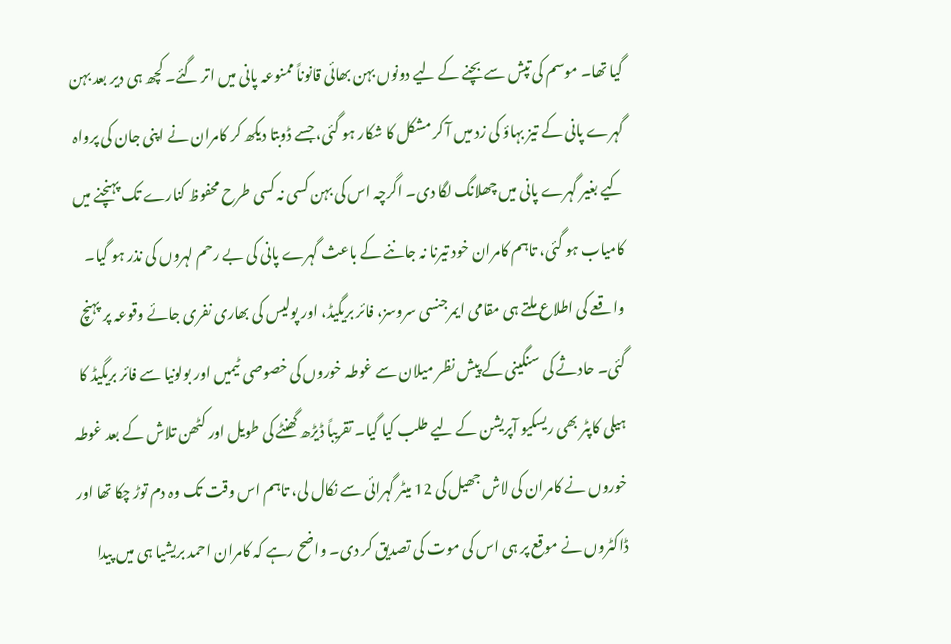گیا تھا۔ موسم کی تپش سے بچنے کے لیے دونوں بہن بھائی قانوناً ممنوعہ پانی میں اتر گئے۔ کچھ ہی دیر بعد بہن گہرے پانی کے تیز بہاؤ کی زد میں آ کر مشکل کا شکار ہو گئی، جسے ڈوبتا دیکھ کر کامران نے اپنی جان کی پرواہ کیے بغیر گہرے پانی میں چھلانگ لگا دی۔ اگرچہ اس کی بہن کسی نہ کسی طرح محفوظ کنارے تک پہنچنے میں کامیاب ہو گئی، تاہم کامران خود تیرنا نہ جاننے کے باعث گہرے پانی کی بے رحم لہروں کی نذر ہو گیا۔
واقعے کی اطلاع ملتے ہی مقامی ایمرجنسی سروسز، فائر بریگیڈ، اور پولیس کی بھاری نفری جائے وقوعہ پر پہنچ گئی۔ حادثے کی سنگینی کے پیش نظر میلان سے غوطہ خوروں کی خصوصی ٹیمیں اور بولونیا سے فائر بریگیڈ کا ہیلی کاپٹر بھی ریسکیو آپریشن کے لیے طلب کیا گیا۔ تقریباً ڈیڑھ گھنٹے کی طویل اور کٹھن تلاش کے بعد غوطہ خوروں نے کامران کی لاش جھیل کی 12 میٹر گہرائی سے نکال لی، تاہم اس وقت تک وہ دم توڑ چکا تھا اور ڈاکٹروں نے موقع پر ہی اس کی موت کی تصدیق کر دی۔ واضح رہے کہ کامران احمد بریشیا ہی میں پیدا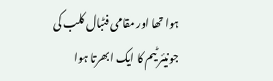ہوا تھا اور مقامی فٹبال کلب کی جونیئر ٹیم کا ایک ابھرتا ہوا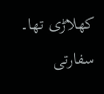کھلاڑی تھا۔ سفارتی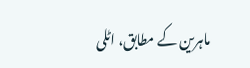ماہرین کے مطابق، اٹلی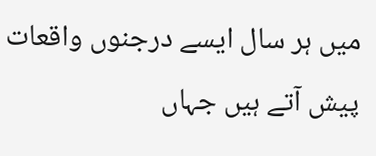میں ہر سال ایسے درجنوں واقعات پیش آتے ہیں جہاں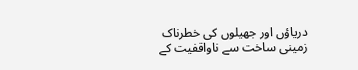دریاؤں اور جھیلوں کی خطرناک زمینی ساخت سے ناواقفیت کے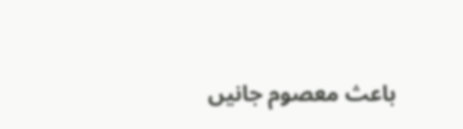باعث معصوم جانیں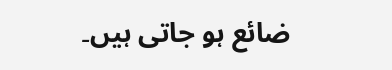ضائع ہو جاتی ہیں۔